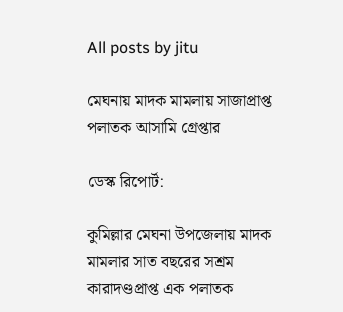All posts by jitu

মেঘনায় মাদক মামলায় সাজাপ্রাপ্ত পলাতক আসামি গ্রেপ্তার

ডেস্ক রিপোর্ট:

কুমিল্লার মেঘনা উপজেলায় মাদক মামলার সাত বছরের সশ্রম কারাদণ্ডপ্রাপ্ত এক পলাতক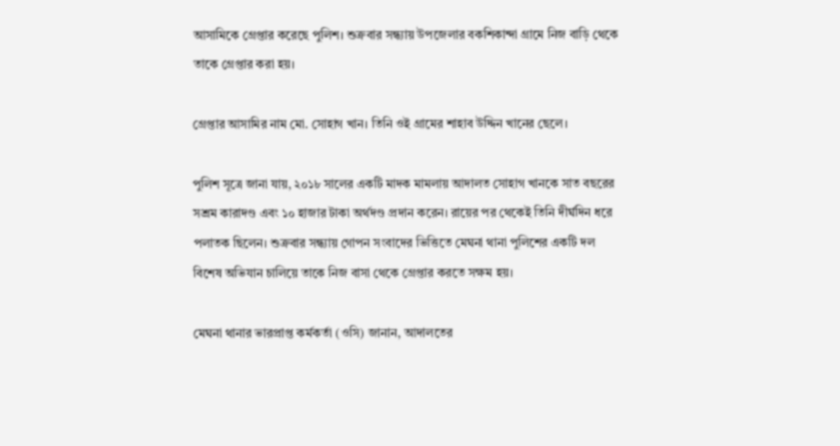আসামিকে গ্রেপ্তার করেছে পুলিশ। শুক্রবার সন্ধ্যায় উপজেলার বকশিকান্দা গ্রামে নিজ বাড়ি থেকে তাকে গ্রেপ্তার করা হয়।

গ্রেপ্তার আসামির নাম মো. সোহাগ খান। তিনি ওই গ্রামের শাহাব উদ্দিন খানের ছেলে।

পুলিশ সূত্রে জানা যায়, ২০১৮ সালের একটি মাদক মামলায় আদালত সোহাগ খানকে সাত বছরের সশ্রম কারাদণ্ড এবং ১০ হাজার টাকা অর্থদণ্ড প্রদান করেন। রায়ের পর থেকেই তিনি দীর্ঘদিন ধরে পলাতক ছিলেন। শুক্রবার সন্ধ্যায় গোপন সংবাদের ভিত্তিতে মেঘনা থানা পুলিশের একটি দল বিশেষ অভিযান চালিয়ে তাকে নিজ বাসা থেকে গ্রেপ্তার করতে সক্ষম হয়।

মেঘনা থানার ভারপ্রাপ্ত কর্মকর্তা (ওসি) জানান, আদালতের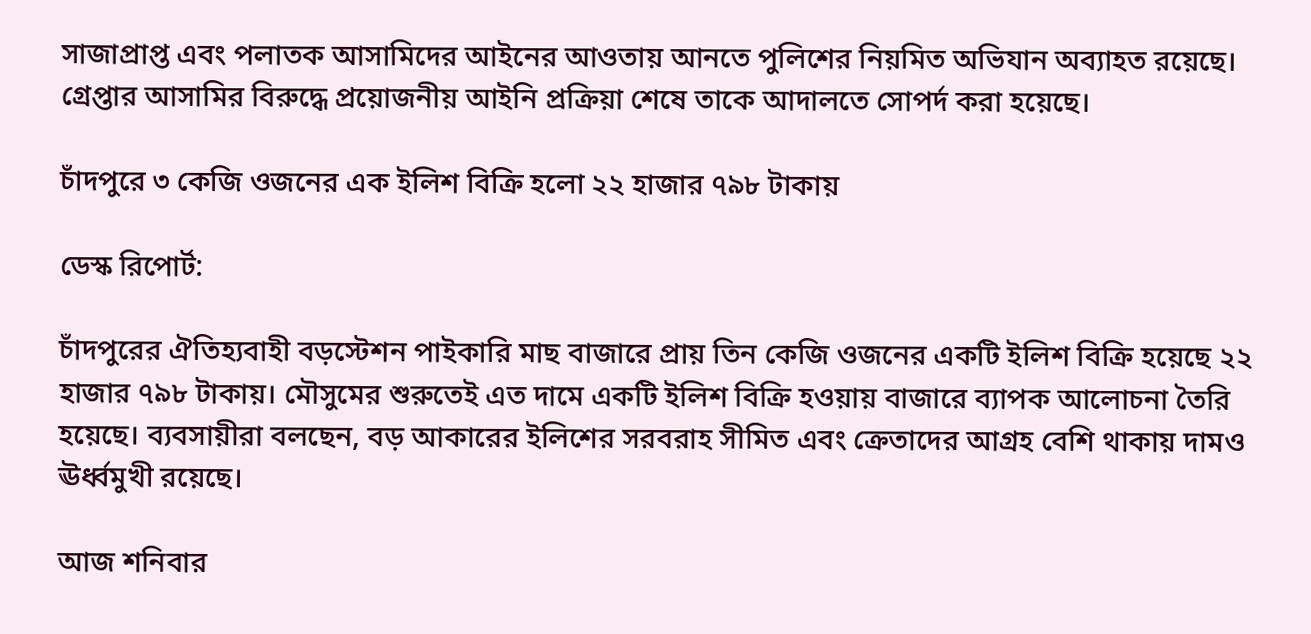সাজাপ্রাপ্ত এবং পলাতক আসামিদের আইনের আওতায় আনতে পুলিশের নিয়মিত অভিযান অব্যাহত রয়েছে। গ্রেপ্তার আসামির বিরুদ্ধে প্রয়োজনীয় আইনি প্রক্রিয়া শেষে তাকে আদালতে সোপর্দ করা হয়েছে।

চাঁদপুরে ৩ কেজি ওজনের এক ইলিশ বিক্রি হলো ২২ হাজার ৭৯৮ টাকায়

ডেস্ক রিপোর্ট:

চাঁদপুরের ঐতিহ্যবাহী বড়স্টেশন পাইকারি মাছ বাজারে প্রায় তিন কেজি ওজনের একটি ইলিশ বিক্রি হয়েছে ২২ হাজার ৭৯৮ টাকায়। মৌসুমের শুরুতেই এত দামে একটি ইলিশ বিক্রি হওয়ায় বাজারে ব্যাপক আলোচনা তৈরি হয়েছে। ব্যবসায়ীরা বলছেন, বড় আকারের ইলিশের সরবরাহ সীমিত এবং ক্রেতাদের আগ্রহ বেশি থাকায় দামও ঊর্ধ্বমুখী রয়েছে।

আজ শনিবার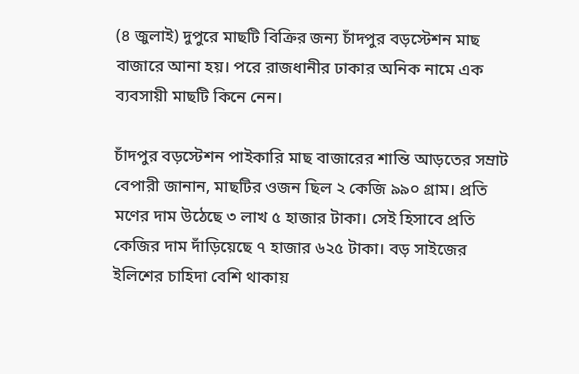(৪ জুলাই) দুপুরে মাছটি বিক্রির জন্য চাঁদপুর বড়স্টেশন মাছ বাজারে আনা হয়। পরে রাজধানীর ঢাকার অনিক নামে এক ব্যবসায়ী মাছটি কিনে নেন।

চাঁদপুর বড়স্টেশন পাইকারি মাছ বাজারের শান্তি আড়তের সম্রাট বেপারী জানান, মাছটির ওজন ছিল ২ কেজি ৯৯০ গ্রাম। প্রতি মণের দাম উঠেছে ৩ লাখ ৫ হাজার টাকা। সেই হিসাবে প্রতি কেজির দাম দাঁড়িয়েছে ৭ হাজার ৬২৫ টাকা। বড় সাইজের ইলিশের চাহিদা বেশি থাকায়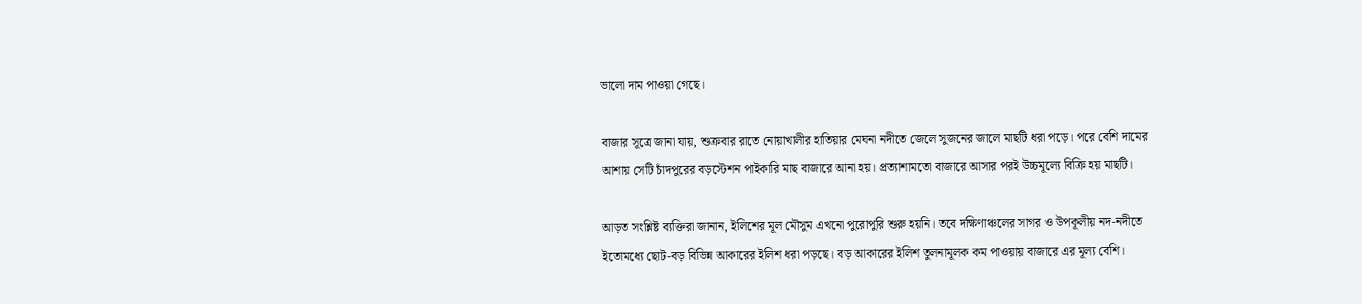ভালো দাম পাওয়া গেছে।

বাজার সূত্রে জানা যায়, শুক্রবার রাতে নোয়াখালীর হাতিয়ার মেঘনা নদীতে জেলে সুজনের জালে মাছটি ধরা পড়ে। পরে বেশি দামের আশায় সেটি চাঁদপুরের বড়স্টেশন পাইকারি মাছ বাজারে আনা হয়। প্রত্যাশামতো বাজারে আসার পরই উচ্চমূল্যে বিক্রি হয় মাছটি।

আড়ত সংশ্লিষ্ট ব্যক্তিরা জানান, ইলিশের মূল মৌসুম এখনো পুরোপুরি শুরু হয়নি। তবে দক্ষিণাঞ্চলের সাগর ও উপকূলীয় নদ-নদীতে ইতোমধ্যে ছোট-বড় বিভিন্ন আকারের ইলিশ ধরা পড়ছে। বড় আকারের ইলিশ তুলনামূলক কম পাওয়ায় বাজারে এর মূল্য বেশি।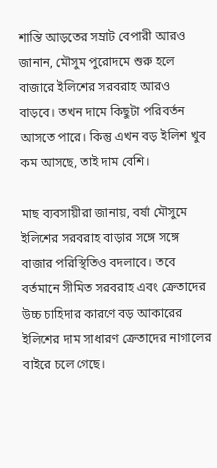শান্তি আড়তের সম্রাট বেপারী আরও জানান, মৌসুম পুরোদমে শুরু হলে বাজারে ইলিশের সরবরাহ আরও বাড়বে। তখন দামে কিছুটা পরিবর্তন আসতে পারে। কিন্তু এখন বড় ইলিশ খুব কম আসছে, তাই দাম বেশি।

মাছ ব্যবসায়ীরা জানায়, বর্ষা মৌসুমে ইলিশের সরবরাহ বাড়ার সঙ্গে সঙ্গে বাজার পরিস্থিতিও বদলাবে। তবে বর্তমানে সীমিত সরবরাহ এবং ক্রেতাদের উচ্চ চাহিদার কারণে বড় আকারের ইলিশের দাম সাধারণ ক্রেতাদের নাগালের বাইরে চলে গেছে।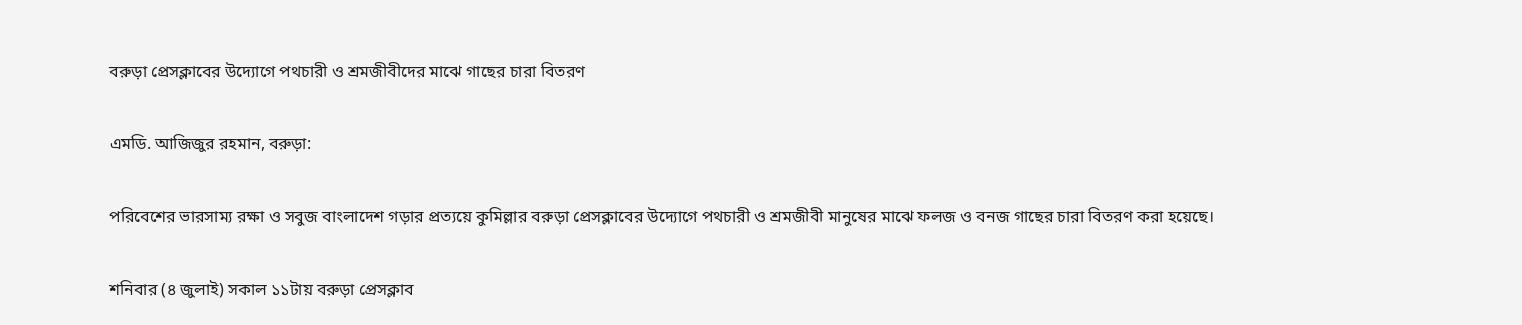বরুড়া প্রেসক্লাবের উদ্যোগে পথচারী ও শ্রমজীবীদের মাঝে গাছের চারা বিতরণ

এমডি. আজিজুর রহমান, বরুড়া:

পরিবেশের ভারসাম্য রক্ষা ও সবুজ বাংলাদেশ গড়ার প্রত্যয়ে কুমিল্লার বরুড়া প্রেসক্লাবের উদ্যোগে পথচারী ও শ্রমজীবী মানুষের মাঝে ফলজ ও বনজ গাছের চারা বিতরণ করা হয়েছে।

শনিবার (৪ জুলাই) সকাল ১১টায় বরুড়া প্রেসক্লাব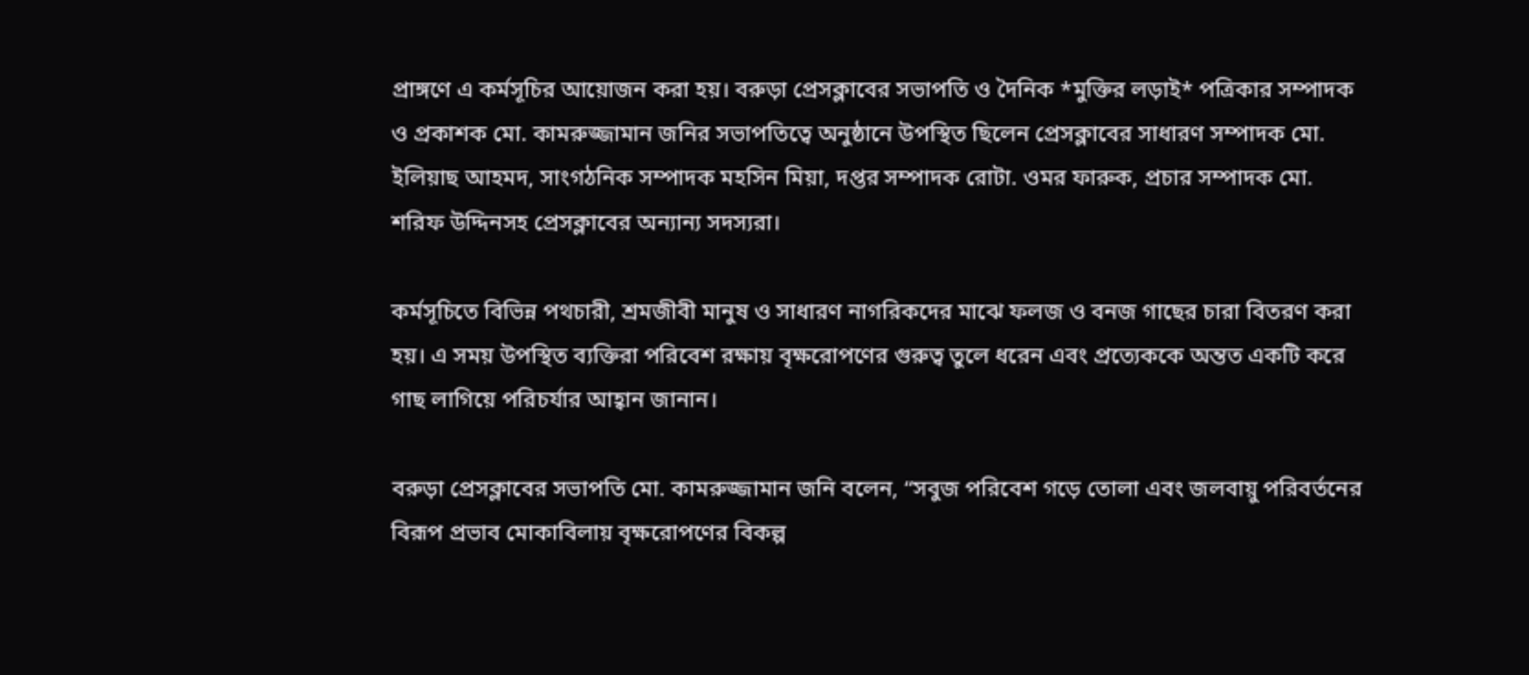প্রাঙ্গণে এ কর্মসূচির আয়োজন করা হয়। বরুড়া প্রেসক্লাবের সভাপতি ও দৈনিক *মুক্তির লড়াই* পত্রিকার সম্পাদক ও প্রকাশক মো. কামরুজ্জামান জনির সভাপতিত্বে অনুষ্ঠানে উপস্থিত ছিলেন প্রেসক্লাবের সাধারণ সম্পাদক মো. ইলিয়াছ আহমদ, সাংগঠনিক সম্পাদক মহসিন মিয়া, দপ্তর সম্পাদক রোটা. ওমর ফারুক, প্রচার সম্পাদক মো. শরিফ উদ্দিনসহ প্রেসক্লাবের অন্যান্য সদস্যরা।

কর্মসূচিতে বিভিন্ন পথচারী, শ্রমজীবী মানুষ ও সাধারণ নাগরিকদের মাঝে ফলজ ও বনজ গাছের চারা বিতরণ করা হয়। এ সময় উপস্থিত ব্যক্তিরা পরিবেশ রক্ষায় বৃক্ষরোপণের গুরুত্ব তুলে ধরেন এবং প্রত্যেককে অন্তত একটি করে গাছ লাগিয়ে পরিচর্যার আহ্বান জানান।

বরুড়া প্রেসক্লাবের সভাপতি মো. কামরুজ্জামান জনি বলেন, “সবুজ পরিবেশ গড়ে তোলা এবং জলবায়ু পরিবর্তনের বিরূপ প্রভাব মোকাবিলায় বৃক্ষরোপণের বিকল্প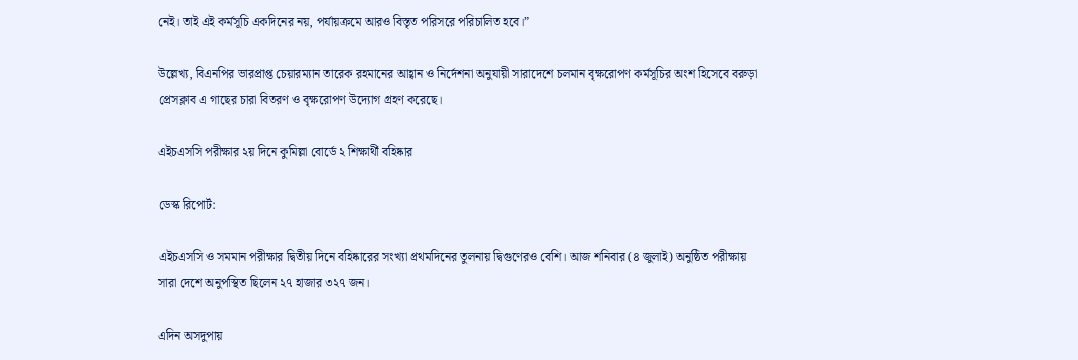নেই। তাই এই কর্মসূচি একদিনের নয়, পর্যায়ক্রমে আরও বিস্তৃত পরিসরে পরিচালিত হবে।”

উল্লেখ্য, বিএনপির ভারপ্রাপ্ত চেয়ারম্যান তারেক রহমানের আহ্বান ও নির্দেশনা অনুযায়ী সারাদেশে চলমান বৃক্ষরোপণ কর্মসূচির অংশ হিসেবে বরুড়া প্রেসক্লাব এ গাছের চারা বিতরণ ও বৃক্ষরোপণ উদ্যোগ গ্রহণ করেছে।

এইচএসসি পরীক্ষার ২য় দিনে কুমিল্লা বোর্ডে ২ শিক্ষার্থী বহিষ্কার

ডেস্ক রিপোর্ট:

এইচএসসি ও সমমান পরীক্ষার দ্বিতীয় দিনে বহিষ্কারের সংখ্যা প্রথমদিনের তুলনায় দ্বিগুণেরও বেশি। আজ শনিবার (৪ জুলাই) অনুষ্ঠিত পরীক্ষায় সারা দেশে অনুপস্থিত ছিলেন ২৭ হাজার ৩২৭ জন।

এদিন অসদুপায়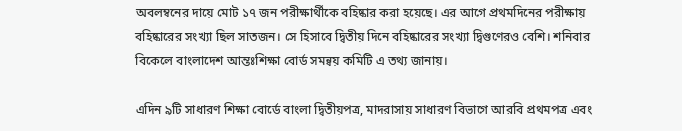অবলম্বনের দায়ে মোট ১৭ জন পরীক্ষার্থীকে বহিষ্কার করা হয়েছে। এর আগে প্রথমদিনের পরীক্ষায় বহিষ্কারের সংখ্যা ছিল সাতজন। সে হিসাবে দ্বিতীয় দিনে বহিষ্কারের সংখ্যা দ্বিগুণেরও বেশি। শনিবার বিকেলে বাংলাদেশ আন্তঃশিক্ষা বোর্ড সমন্বয় কমিটি এ তথ্য জানায়।

এদিন ৯টি সাধারণ শিক্ষা বোর্ডে বাংলা দ্বিতীয়পত্র, মাদরাসায় সাধারণ বিভাগে আরবি প্রথমপত্র এবং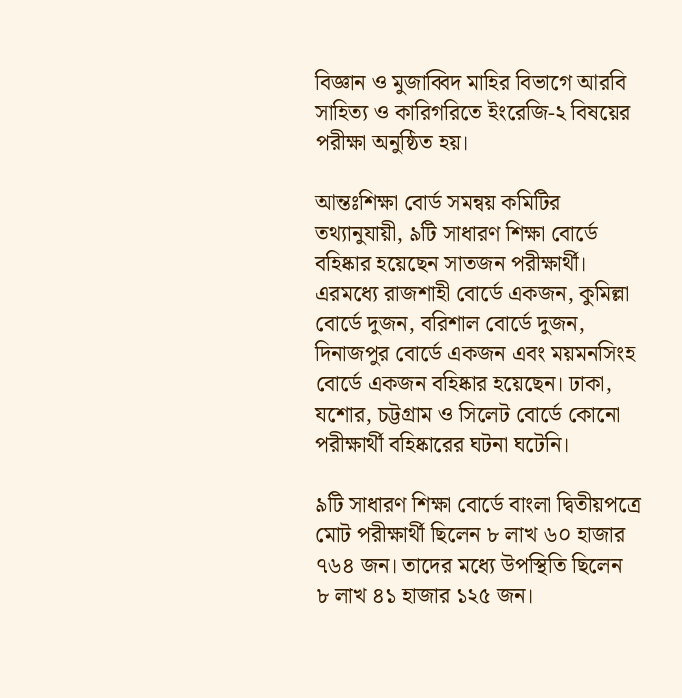বিজ্ঞান ও মুজাব্বিদ মাহির বিভাগে আরবি সাহিত্য ও কারিগরিতে ইংরেজি-২ বিষয়ের পরীক্ষা অনুষ্ঠিত হয়।

আন্তঃশিক্ষা বোর্ড সমন্বয় কমিটির তথ্যানুযায়ী, ৯টি সাধারণ শিক্ষা বোর্ডে বহিষ্কার হয়েছেন সাতজন পরীক্ষার্থী। এরমধ্যে রাজশাহী বোর্ডে একজন, কুমিল্লা বোর্ডে দুজন, বরিশাল বোর্ডে দুজন, দিনাজপুর বোর্ডে একজন এবং ময়মনসিংহ বোর্ডে একজন বহিষ্কার হয়েছেন। ঢাকা, যশোর, চট্টগ্রাম ও সিলেট বোর্ডে কোনো পরীক্ষার্থী বহিষ্কারের ঘটনা ঘটেনি।

৯টি সাধারণ শিক্ষা বোর্ডে বাংলা দ্বিতীয়পত্রে মোট পরীক্ষার্থী ছিলেন ৮ লাখ ৬০ হাজার ৭৬৪ জন। তাদের মধ্যে উপস্থিতি ছিলেন ৮ লাখ ৪১ হাজার ১২৫ জন।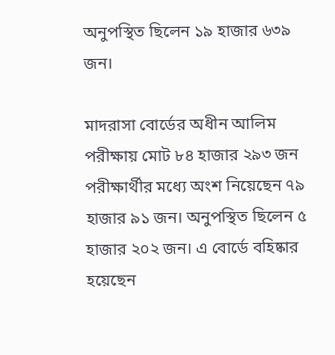অনুপস্থিত ছিলেন ১৯ হাজার ৬৩৯ জন।

মাদরাসা বোর্ডের অধীন আলিম পরীক্ষায় মোট ৮৪ হাজার ২৯৩ জন পরীক্ষার্থীর মধ্যে অংশ নিয়েছেন ৭৯ হাজার ৯১ জন। অনুপস্থিত ছিলেন ৫ হাজার ২০২ জন। এ বোর্ডে বহিষ্কার হয়েছেন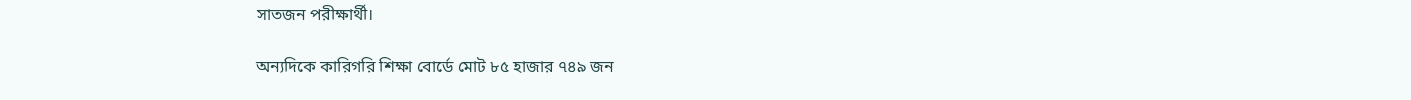সাতজন পরীক্ষার্থী।

অন্যদিকে কারিগরি শিক্ষা বোর্ডে মোট ৮৫ হাজার ৭৪৯ জন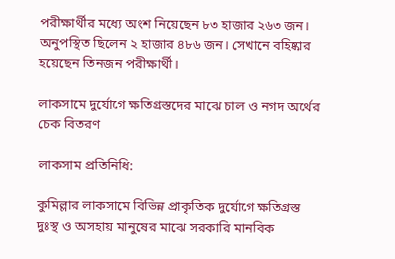পরীক্ষার্থীর মধ্যে অংশ নিয়েছেন ৮৩ হাজার ২৬৩ জন। অনুপস্থিত ছিলেন ২ হাজার ৪৮৬ জন। সেখানে বহিষ্কার হয়েছেন তিনজন পরীক্ষার্থী।

লাকসামে দুর্যোগে ক্ষতিগ্রস্তদের মাঝে চাল ও নগদ অর্থের চেক বিতরণ

লাকসাম প্রতিনিধি:

কুমিল্লার লাকসামে বিভিন্ন প্রাকৃতিক দুর্যোগে ক্ষতিগ্রস্ত দুঃস্থ ও অসহায় মানুষের মাঝে সরকারি মানবিক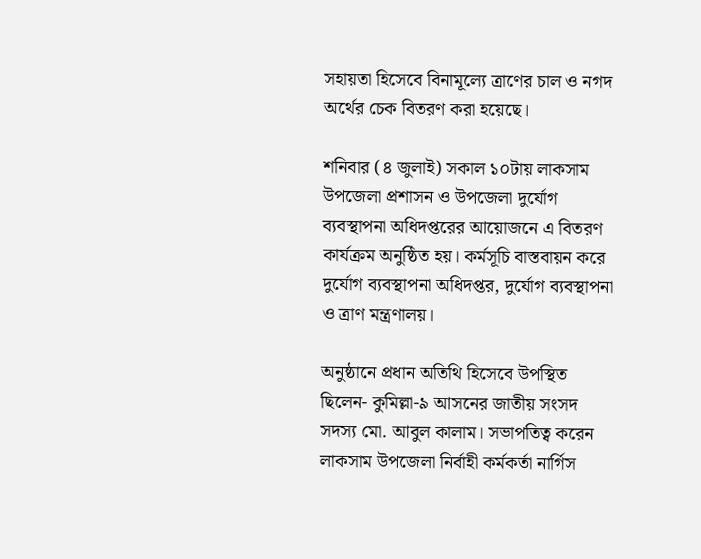সহায়তা হিসেবে বিনামূল্যে ত্রাণের চাল ও নগদ অর্থের চেক বিতরণ করা হয়েছে।

শনিবার (৪ জুলাই) সকাল ১০টায় লাকসাম উপজেলা প্রশাসন ও উপজেলা দুর্যোগ ব্যবস্থাপনা অধিদপ্তরের আয়োজনে এ বিতরণ কার্যক্রম অনুষ্ঠিত হয়। কর্মসূচি বাস্তবায়ন করে দুর্যোগ ব্যবস্থাপনা অধিদপ্তর, দুর্যোগ ব্যবস্থাপনা ও ত্রাণ মন্ত্রণালয়।

অনুষ্ঠানে প্রধান অতিথি হিসেবে উপস্থিত ছিলেন- কুমিল্লা-৯ আসনের জাতীয় সংসদ সদস্য মো. আবুল কালাম। সভাপতিত্ব করেন লাকসাম উপজেলা নির্বাহী কর্মকর্তা নার্গিস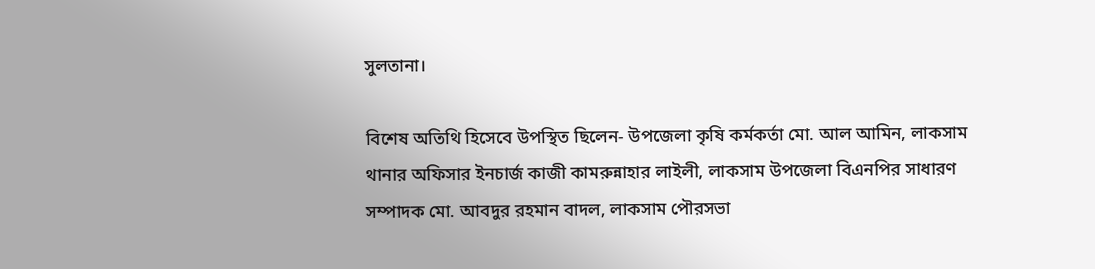সুলতানা।

বিশেষ অতিথি হিসেবে উপস্থিত ছিলেন- উপজেলা কৃষি কর্মকর্তা মো. আল আমিন, লাকসাম থানার অফিসার ইনচার্জ কাজী কামরুন্নাহার লাইলী, লাকসাম উপজেলা বিএনপির সাধারণ সম্পাদক মো. আবদুর রহমান বাদল, লাকসাম পৌরসভা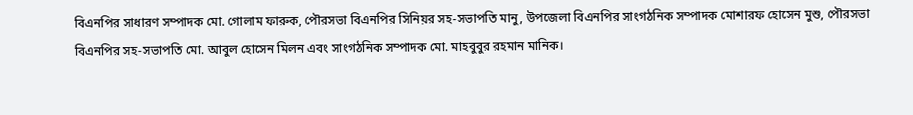বিএনপির সাধারণ সম্পাদক মো. গোলাম ফারুক, পৌরসভা বিএনপির সিনিয়র সহ-সভাপতি মানু, উপজেলা বিএনপির সাংগঠনিক সম্পাদক মোশারফ হোসেন মুশু, পৌরসভা বিএনপির সহ-সভাপতি মো. আবুল হোসেন মিলন এবং সাংগঠনিক সম্পাদক মো. মাহবুবুর রহমান মানিক।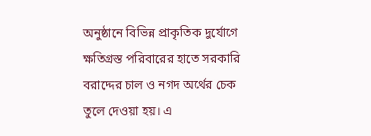অনুষ্ঠানে বিভিন্ন প্রাকৃতিক দুর্যোগে ক্ষতিগ্রস্ত পরিবারের হাতে সরকারি বরাদ্দের চাল ও নগদ অর্থের চেক তুলে দেওয়া হয়। এ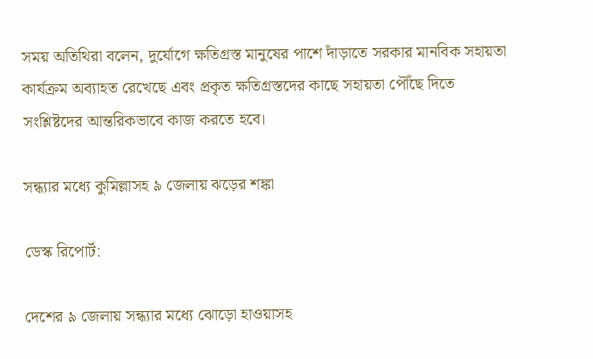সময় অতিথিরা বলেন, দুর্যোগে ক্ষতিগ্রস্ত মানুষের পাশে দাঁড়াতে সরকার মানবিক সহায়তা কার্যক্রম অব্যাহত রেখেছে এবং প্রকৃত ক্ষতিগ্রস্তদের কাছে সহায়তা পৌঁছে দিতে সংশ্লিষ্টদের আন্তরিকভাবে কাজ করতে হবে।

সন্ধ্যার মধ্যে কুমিল্লাসহ ৯ জেলায় ঝড়ের শঙ্কা

ডেস্ক রিপোর্ট:

দেশের ৯ জেলায় সন্ধ্যার মধ্যে ঝোড়ো হাওয়াসহ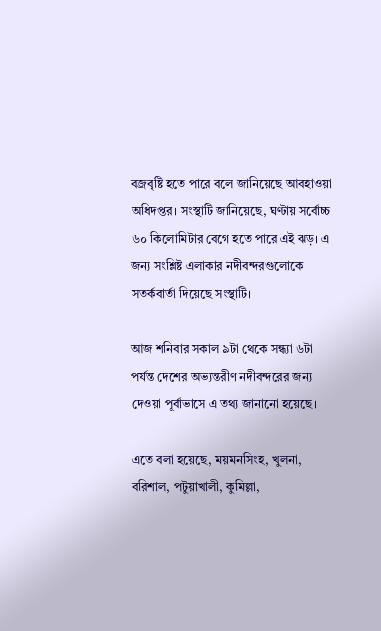বজ্রবৃষ্টি হতে পারে বলে জানিয়েছে আবহাওয়া অধিদপ্তর। সংস্থাটি জানিয়েছে, ঘণ্টায় সর্বোচ্চ ৬০ কিলোমিটার বেগে হতে পারে এই ঝড়। এ জন্য সংশ্লিষ্ট এলাকার নদীবন্দরগুলোকে সতর্কবার্তা দিয়েছে সংস্থাটি।

আজ শনিবার সকাল ৯টা থেকে সন্ধ্যা ৬টা পর্যন্ত দেশের অভ্যন্তরীণ নদীবন্দরের জন্য দেওয়া পূর্বাভাসে এ তথ্য জানানো হয়েছে।

এতে বলা হয়েছে, ময়মনসিংহ, খুলনা, বরিশাল, পটুয়াখালী, কুমিল্লা,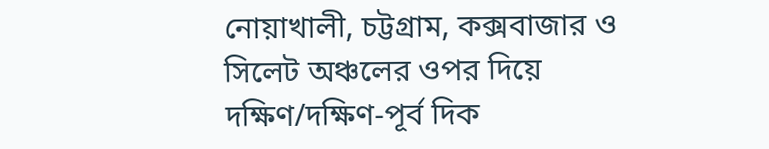নোয়াখালী, চট্টগ্রাম, কক্সবাজার ও সিলেট অঞ্চলের ওপর দিয়ে দক্ষিণ/দক্ষিণ-পূর্ব দিক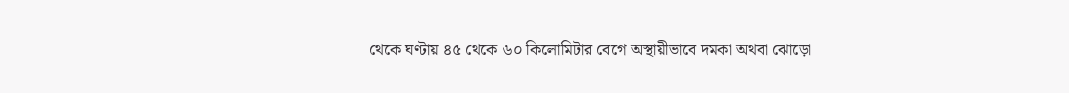থেকে ঘণ্টায় ৪৫ থেকে ৬০ কিলোমিটার বেগে অস্থায়ীভাবে দমকা অথবা ঝোড়ো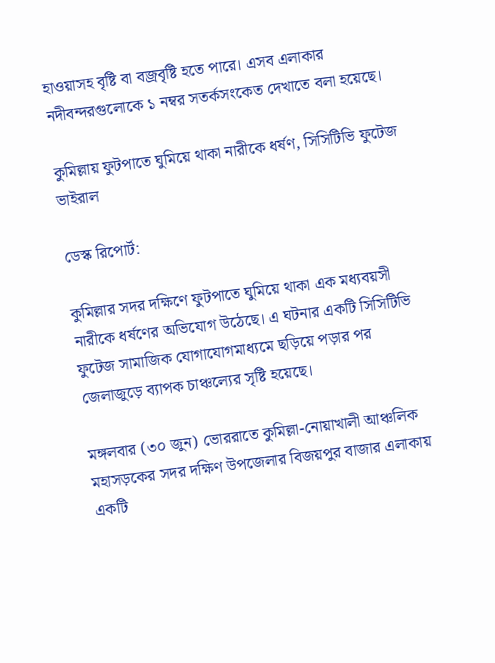হাওয়াসহ বৃষ্টি বা বজ্রবৃষ্টি হতে পারে। এসব এলাকার নদীবন্দরগুলোকে ১ নম্বর সতর্কসংকেত দেখাতে বলা হয়েছে।

কুমিল্লায় ফুটপাতে ঘুমিয়ে থাকা নারীকে ধর্ষণ, সিসিটিভি ফুটেজ ভাইরাল

ডেস্ক রিপোর্ট:

কুমিল্লার সদর দক্ষিণে ফুটপাতে ঘুমিয়ে থাকা এক মধ্যবয়সী নারীকে ধর্ষণের অভিযোগ উঠেছে। এ ঘটনার একটি সিসিটিভি ফুটেজ সামাজিক যোগাযোগমাধ্যমে ছড়িয়ে পড়ার পর জেলাজুড়ে ব্যাপক চাঞ্চল্যের সৃষ্টি হয়েছে।

মঙ্গলবার (৩০ জুন) ভোররাতে কুমিল্লা-নোয়াখালী আঞ্চলিক মহাসড়কের সদর দক্ষিণ উপজেলার বিজয়পুর বাজার এলাকায় একটি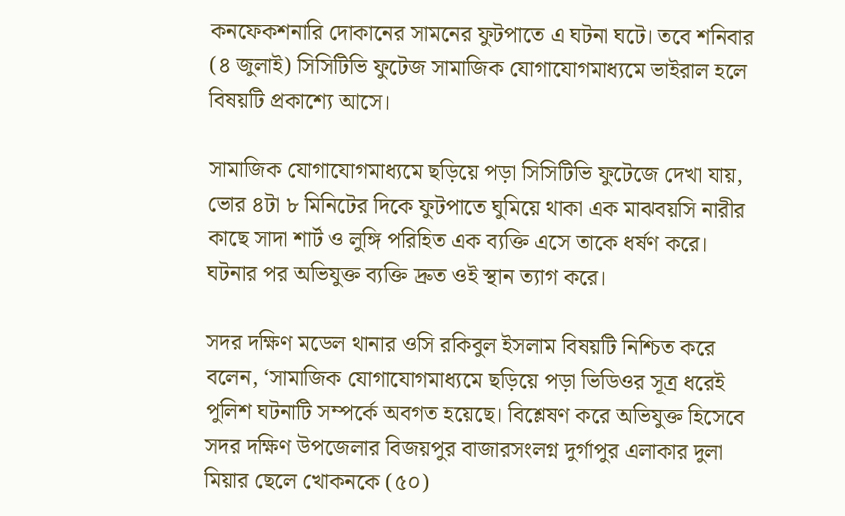কনফেকশনারি দোকানের সামনের ফুটপাতে এ ঘটনা ঘটে। তবে শনিবার (৪ জুলাই) সিসিটিভি ফুটেজ সামাজিক যোগাযোগমাধ্যমে ভাইরাল হলে বিষয়টি প্রকাশ্যে আসে।

সামাজিক যোগাযোগমাধ্যমে ছড়িয়ে পড়া সিসিটিভি ফুটেজে দেখা যায়, ভোর ৪টা ৮ মিনিটের দিকে ফুটপাতে ঘুমিয়ে থাকা এক মাঝবয়সি নারীর কাছে সাদা শার্ট ও লুঙ্গি পরিহিত এক ব্যক্তি এসে তাকে ধর্ষণ করে। ঘটনার পর অভিযুক্ত ব্যক্তি দ্রুত ওই স্থান ত্যাগ করে।

সদর দক্ষিণ মডেল থানার ওসি রকিবুল ইসলাম বিষয়টি নিশ্চিত করে বলেন, ‘সামাজিক যোগাযোগমাধ্যমে ছড়িয়ে পড়া ভিডিওর সূত্র ধরেই পুলিশ ঘটনাটি সম্পর্কে অবগত হয়েছে। বিশ্লেষণ করে অভিযুক্ত হিসেবে সদর দক্ষিণ উপজেলার বিজয়পুর বাজারসংলগ্ন দুর্গাপুর এলাকার দুলা মিয়ার ছেলে খোকনকে (৫০)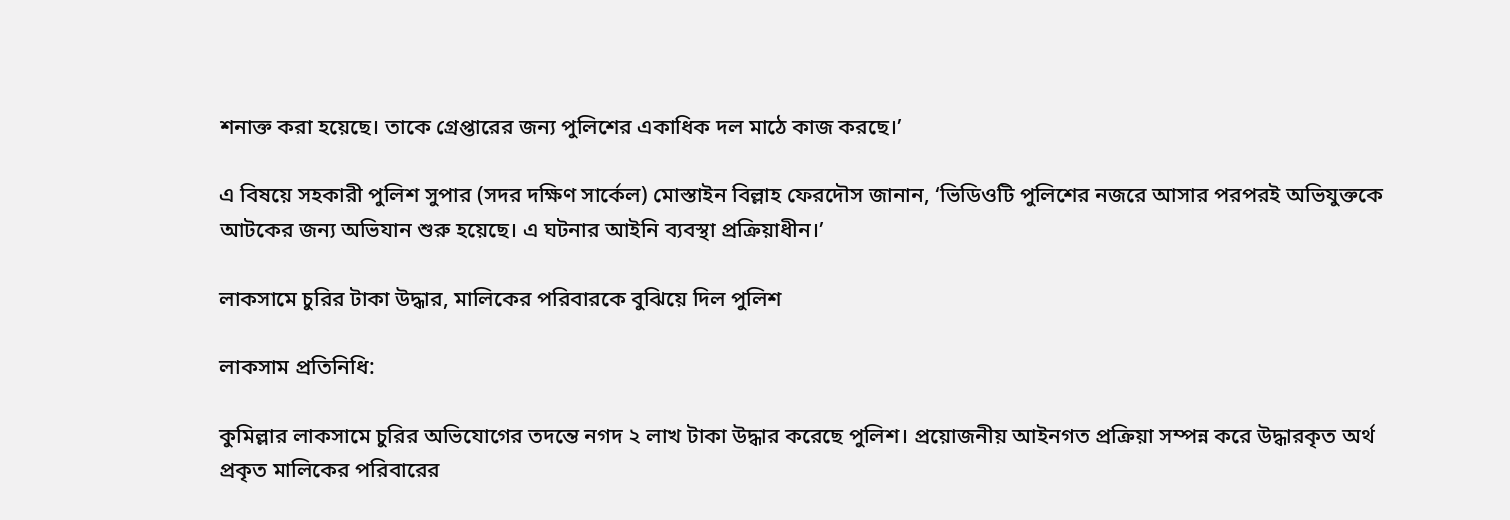শনাক্ত করা হয়েছে। তাকে গ্রেপ্তারের জন্য পুলিশের একাধিক দল মাঠে কাজ করছে।’

এ বিষয়ে সহকারী পুলিশ সুপার (সদর দক্ষিণ সার্কেল) মোস্তাইন বিল্লাহ ফেরদৌস জানান, ‘ভিডিওটি পুলিশের নজরে আসার পরপরই অভিযুক্তকে আটকের জন্য অভিযান শুরু হয়েছে। এ ঘটনার আইনি ব্যবস্থা প্রক্রিয়াধীন।’

লাকসামে চুরির টাকা উদ্ধার, মালিকের পরিবারকে বুঝিয়ে দিল পুলিশ

লাকসাম প্রতিনিধি:

কুমিল্লার লাকসামে চুরির অভিযোগের তদন্তে নগদ ২ লাখ টাকা উদ্ধার করেছে পুলিশ। প্রয়োজনীয় আইনগত প্রক্রিয়া সম্পন্ন করে উদ্ধারকৃত অর্থ প্রকৃত মালিকের পরিবারের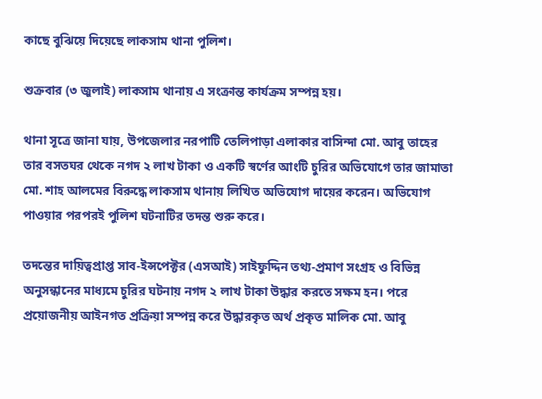কাছে বুঝিয়ে দিয়েছে লাকসাম থানা পুলিশ।

শুক্রবার (৩ জুলাই) লাকসাম থানায় এ সংক্রান্ত কার্যক্রম সম্পন্ন হয়।

থানা সূত্রে জানা যায়, উপজেলার নরপাটি তেলিপাড়া এলাকার বাসিন্দা মো. আবু তাহের তার বসতঘর থেকে নগদ ২ লাখ টাকা ও একটি স্বর্ণের আংটি চুরির অভিযোগে তার জামাতা মো. শাহ আলমের বিরুদ্ধে লাকসাম থানায় লিখিত অভিযোগ দায়ের করেন। অভিযোগ পাওয়ার পরপরই পুলিশ ঘটনাটির তদন্ত শুরু করে।

তদন্তের দায়িত্বপ্রাপ্ত সাব-ইন্সপেক্টর (এসআই) সাইফুদ্দিন তথ্য-প্রমাণ সংগ্রহ ও বিভিন্ন অনুসন্ধানের মাধ্যমে চুরির ঘটনায় নগদ ২ লাখ টাকা উদ্ধার করতে সক্ষম হন। পরে প্রয়োজনীয় আইনগত প্রক্রিয়া সম্পন্ন করে উদ্ধারকৃত অর্থ প্রকৃত মালিক মো. আবু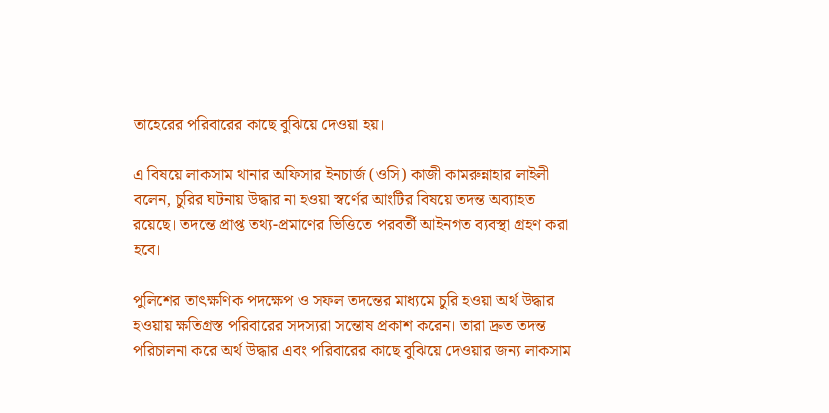তাহেরের পরিবারের কাছে বুঝিয়ে দেওয়া হয়।

এ বিষয়ে লাকসাম থানার অফিসার ইনচার্জ (ওসি) কাজী কামরুন্নাহার লাইলী বলেন, চুরির ঘটনায় উদ্ধার না হওয়া স্বর্ণের আংটির বিষয়ে তদন্ত অব্যাহত রয়েছে। তদন্তে প্রাপ্ত তথ্য-প্রমাণের ভিত্তিতে পরবর্তী আইনগত ব্যবস্থা গ্রহণ করা হবে।

পুলিশের তাৎক্ষণিক পদক্ষেপ ও সফল তদন্তের মাধ্যমে চুরি হওয়া অর্থ উদ্ধার হওয়ায় ক্ষতিগ্রস্ত পরিবারের সদস্যরা সন্তোষ প্রকাশ করেন। তারা দ্রুত তদন্ত পরিচালনা করে অর্থ উদ্ধার এবং পরিবারের কাছে বুঝিয়ে দেওয়ার জন্য লাকসাম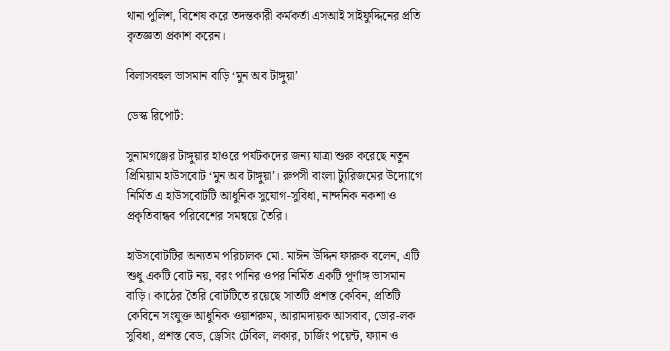থানা পুলিশ, বিশেষ করে তদন্তকারী কর্মকর্তা এসআই সাইফুদ্দিনের প্রতি কৃতজ্ঞতা প্রকাশ করেন।

বিলাসবহুল ভাসমান বাড়ি ‘মুন অব টাঙ্গুয়া’

ডেস্ক রিপোর্ট:

সুনামগঞ্জের টাঙ্গুয়ার হাওরে পর্যটকদের জন্য যাত্রা শুরু করেছে নতুন প্রিমিয়াম হাউসবোট ‘মুন অব টাঙ্গুয়া’। রুপসী বাংলা ট্যুরিজমের উদ্যোগে নির্মিত এ হাউসবোটটি আধুনিক সুযোগ-সুবিধা, নান্দনিক নকশা ও প্রকৃতিবান্ধব পরিবেশের সমন্বয়ে তৈরি।

হাউসবোটটির অন্যতম পরিচালক মো. মাঈন উদ্দিন ফারুক বলেন, এটি শুধু একটি বোট নয়, বরং পানির ওপর নির্মিত একটি পূর্ণাঙ্গ ভাসমান বাড়ি। কাঠের তৈরি বোটটিতে রয়েছে সাতটি প্রশস্ত কেবিন, প্রতিটি কেবিনে সংযুক্ত আধুনিক ওয়াশরুম, আরামদায়ক আসবাব, ডোর-লক সুবিধা, প্রশস্ত বেড, ড্রেসিং টেবিল, লকার, চার্জিং পয়েন্ট, ফ্যান ও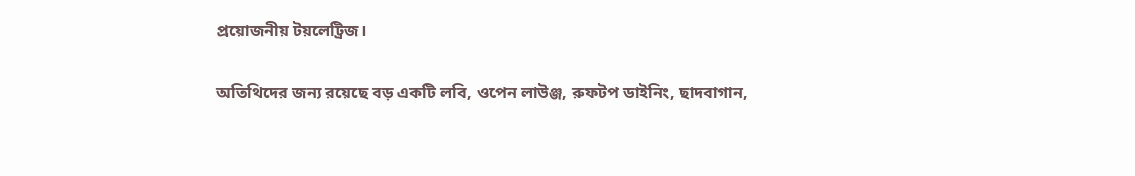প্রয়োজনীয় টয়লেট্রিজ।

অতিথিদের জন্য রয়েছে বড় একটি লবি, ওপেন লাউঞ্জ, রুফটপ ডাইনিং, ছাদবাগান,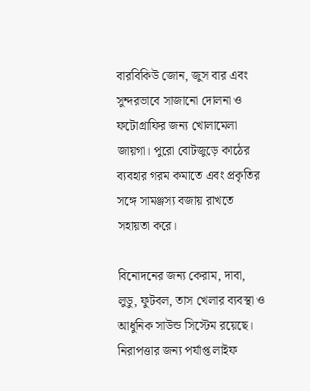বারবিকিউ জোন, জুস বার এবং সুন্দরভাবে সাজানো দোলনা ও ফটোগ্রাফির জন্য খোলামেলা জায়গা। পুরো বোটজুড়ে কাঠের ব্যবহার গরম কমাতে এবং প্রকৃতির সঙ্গে সামঞ্জস্য বজায় রাখতে সহায়তা করে।

বিনোদনের জন্য কেরাম, দাবা, লুডু, ফুটবল, তাস খেলার ব্যবস্থা ও আধুনিক সাউন্ড সিস্টেম রয়েছে। নিরাপত্তার জন্য পর্যাপ্ত লাইফ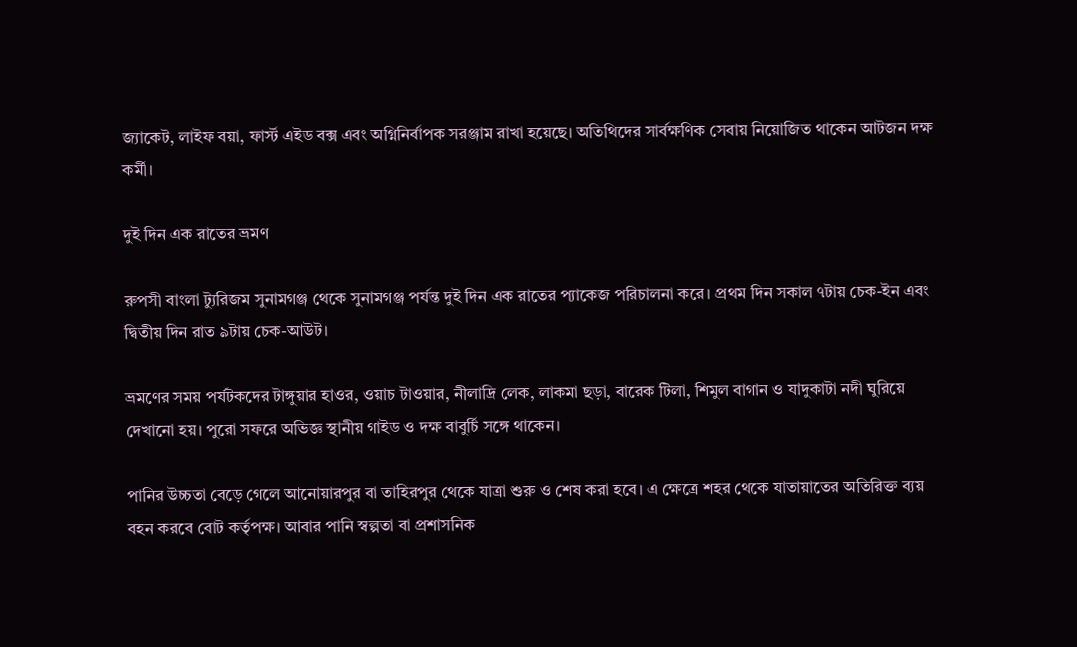জ্যাকেট, লাইফ বয়া, ফার্স্ট এইড বক্স এবং অগ্নিনির্বাপক সরঞ্জাম রাখা হয়েছে। অতিথিদের সার্বক্ষণিক সেবায় নিয়োজিত থাকেন আটজন দক্ষ কর্মী।

দুই দিন এক রাতের ভ্রমণ

রুপসী বাংলা ট্যুরিজম সুনামগঞ্জ থেকে সুনামগঞ্জ পর্যন্ত দুই দিন এক রাতের প্যাকেজ পরিচালনা করে। প্রথম দিন সকাল ৭টায় চেক-ইন এবং দ্বিতীয় দিন রাত ৯টায় চেক-আউট।

ভ্রমণের সময় পর্যটকদের টাঙ্গুয়ার হাওর, ওয়াচ টাওয়ার, নীলাদ্রি লেক, লাকমা ছড়া, বারেক টিলা, শিমুল বাগান ও যাদুকাটা নদী ঘুরিয়ে দেখানো হয়। পুরো সফরে অভিজ্ঞ স্থানীয় গাইড ও দক্ষ বাবুর্চি সঙ্গে থাকেন।

পানির উচ্চতা বেড়ে গেলে আনোয়ারপুর বা তাহিরপুর থেকে যাত্রা শুরু ও শেষ করা হবে। এ ক্ষেত্রে শহর থেকে যাতায়াতের অতিরিক্ত ব্যয় বহন করবে বোট কর্তৃপক্ষ। আবার পানি স্বল্পতা বা প্রশাসনিক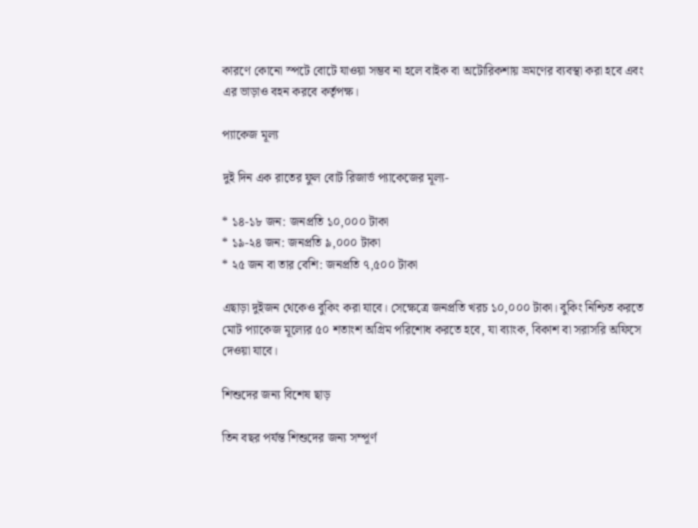কারণে কোনো স্পটে বোটে যাওয়া সম্ভব না হলে বাইক বা অটোরিকশায় ভ্রমণের ব্যবস্থা করা হবে এবং এর ভাড়াও বহন করবে কর্তৃপক্ষ।

প্যাকেজ মূল্য

দুই দিন এক রাতের ফুল বোট রিজার্ভ প্যাকেজের মূল্য-

* ১৪-১৮ জন: জনপ্রতি ১০,০০০ টাকা
* ১৯-২৪ জন: জনপ্রতি ৯,০০০ টাকা
* ২৫ জন বা তার বেশি: জনপ্রতি ৭,৫০০ টাকা

এছাড়া দুইজন থেকেও বুকিং করা যাবে। সেক্ষেত্রে জনপ্রতি খরচ ১০,০০০ টাকা। বুকিং নিশ্চিত করতে মোট প্যাকেজ মূল্যের ৫০ শতাংশ অগ্রিম পরিশোধ করতে হবে, যা ব্যাংক, বিকাশ বা সরাসরি অফিসে দেওয়া যাবে।

শিশুদের জন্য বিশেষ ছাড়

তিন বছর পর্যন্ত শিশুদের জন্য সম্পূর্ণ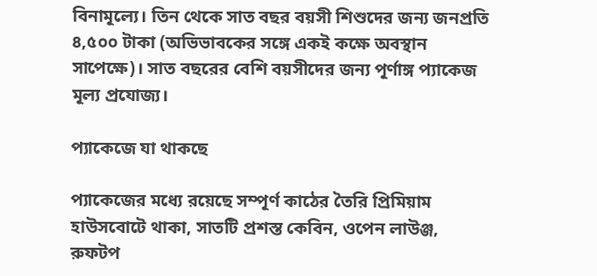বিনামূল্যে। তিন থেকে সাত বছর বয়সী শিশুদের জন্য জনপ্রতি ৪,৫০০ টাকা (অভিভাবকের সঙ্গে একই কক্ষে অবস্থান সাপেক্ষে)। সাত বছরের বেশি বয়সীদের জন্য পূর্ণাঙ্গ প্যাকেজ মূল্য প্রযোজ্য।

প্যাকেজে যা থাকছে

প্যাকেজের মধ্যে রয়েছে সম্পূর্ণ কাঠের তৈরি প্রিমিয়াম হাউসবোটে থাকা, সাতটি প্রশস্ত কেবিন, ওপেন লাউঞ্জ, রুফটপ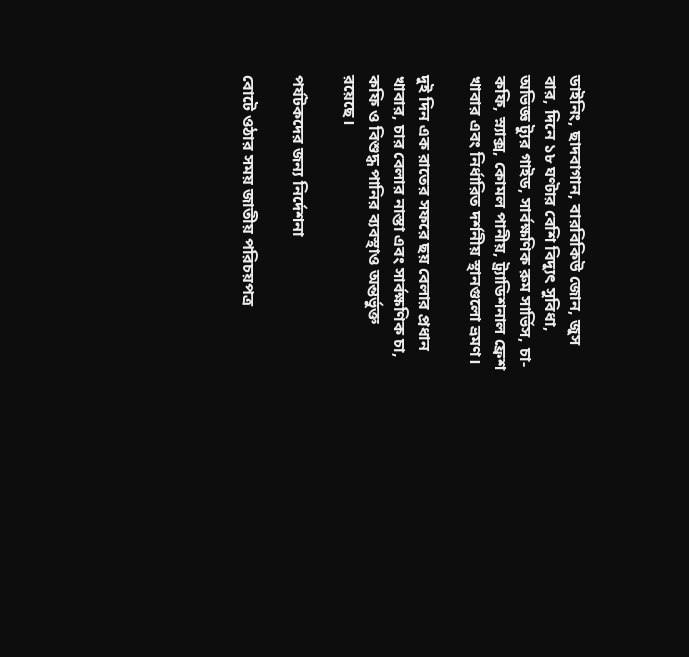ডাইনিং, ছাদবাগান, বারবিকিউ জোন, জুস বার, দিনে ১৮ ঘণ্টার বেশি বিদ্যুৎ সুবিধা, অভিজ্ঞ ট্যুর গাইড, সার্বক্ষণিক রুম সার্ভিস, চা-কফি, স্ন্যাক্স, কোমল পানীয়, ট্র্যাডিশনাল ফ্রেশ খাবার এবং নির্ধারিত দর্শনীয় স্থানগুলো ভ্রমণ।

দুই দিন এক রাতের সফরে ছয় বেলার প্রধান খাবার, চার বেলার নাস্তা এবং সার্বক্ষণিক চা, কফি ও বিশুদ্ধ পানির ব্যবস্থাও অন্তর্ভুক্ত রয়েছে।

পর্যটকদের জন্য নির্দেশনা

বোটে ওঠার সময় জাতীয় পরিচয়পত্র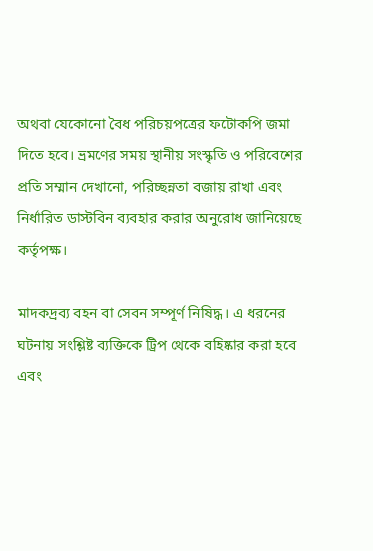অথবা যেকোনো বৈধ পরিচয়পত্রের ফটোকপি জমা দিতে হবে। ভ্রমণের সময় স্থানীয় সংস্কৃতি ও পরিবেশের প্রতি সম্মান দেখানো, পরিচ্ছন্নতা বজায় রাখা এবং নির্ধারিত ডাস্টবিন ব্যবহার করার অনুরোধ জানিয়েছে কর্তৃপক্ষ।

মাদকদ্রব্য বহন বা সেবন সম্পূর্ণ নিষিদ্ধ। এ ধরনের ঘটনায় সংশ্লিষ্ট ব্যক্তিকে ট্রিপ থেকে বহিষ্কার করা হবে এবং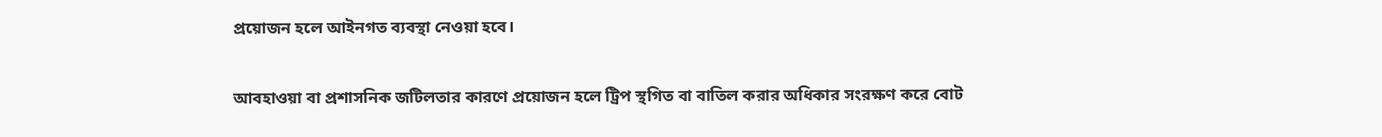প্রয়োজন হলে আইনগত ব্যবস্থা নেওয়া হবে।

আবহাওয়া বা প্রশাসনিক জটিলতার কারণে প্রয়োজন হলে ট্রিপ স্থগিত বা বাতিল করার অধিকার সংরক্ষণ করে বোট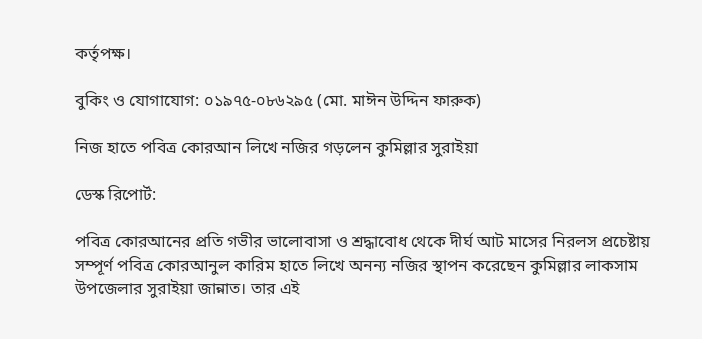কর্তৃপক্ষ।

বুকিং ও যোগাযোগ: ০১৯৭৫-০৮৬২৯৫ (মো. মাঈন উদ্দিন ফারুক)

নিজ হাতে পবিত্র কোরআন লিখে নজির গড়লেন কুমিল্লার সুরাইয়া

ডেস্ক রিপোর্ট:

পবিত্র কোরআনের প্রতি গভীর ভালোবাসা ও শ্রদ্ধাবোধ থেকে দীর্ঘ আট মাসের নিরলস প্রচেষ্টায় সম্পূর্ণ পবিত্র কোরআনুল কারিম হাতে লিখে অনন্য নজির স্থাপন করেছেন কুমিল্লার লাকসাম উপজেলার সুরাইয়া জান্নাত। তার এই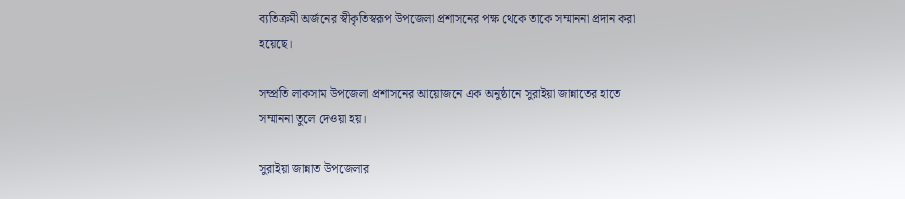ব্যতিক্রমী অর্জনের স্বীকৃতিস্বরূপ উপজেলা প্রশাসনের পক্ষ থেকে তাকে সম্মাননা প্রদান করা হয়েছে।

সম্প্রতি লাকসাম উপজেলা প্রশাসনের আয়োজনে এক অনুষ্ঠানে সুরাইয়া জান্নাতের হাতে সম্মাননা তুলে দেওয়া হয়।

সুরাইয়া জান্নাত উপজেলার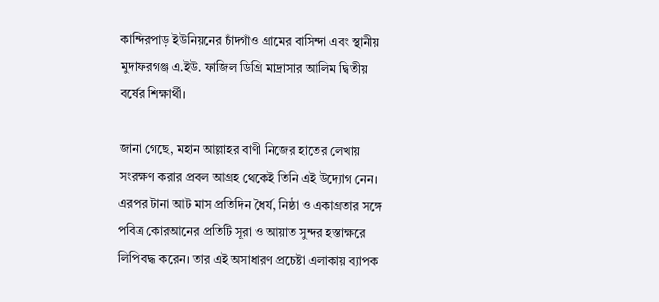কান্দিরপাড় ইউনিয়নের চাঁদগাঁও গ্রামের বাসিন্দা এবং স্থানীয় মুদাফরগঞ্জ এ.ইউ. ফাজিল ডিগ্রি মাদ্রাসার আলিম দ্বিতীয় বর্ষের শিক্ষার্থী।

জানা গেছে, মহান আল্লাহর বাণী নিজের হাতের লেখায় সংরক্ষণ করার প্রবল আগ্রহ থেকেই তিনি এই উদ্যোগ নেন। এরপর টানা আট মাস প্রতিদিন ধৈর্য, নিষ্ঠা ও একাগ্রতার সঙ্গে পবিত্র কোরআনের প্রতিটি সূরা ও আয়াত সুন্দর হস্তাক্ষরে লিপিবদ্ধ করেন। তার এই অসাধারণ প্রচেষ্টা এলাকায় ব্যাপক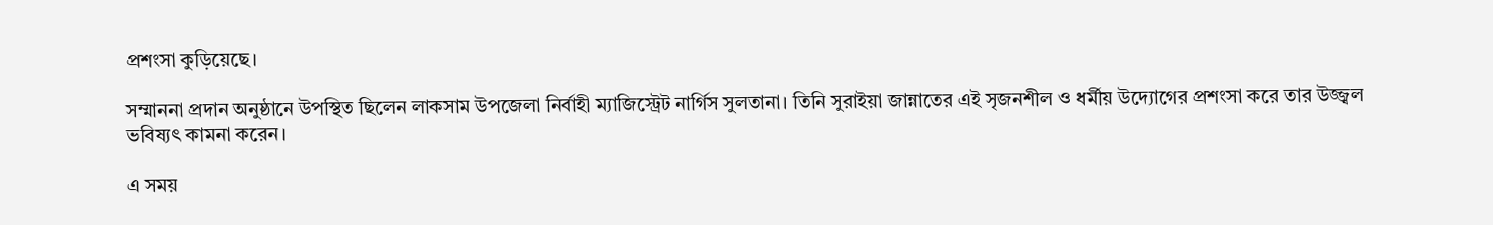প্রশংসা কুড়িয়েছে।

সম্মাননা প্রদান অনুষ্ঠানে উপস্থিত ছিলেন লাকসাম উপজেলা নির্বাহী ম্যাজিস্ট্রেট নার্গিস সুলতানা। তিনি সুরাইয়া জান্নাতের এই সৃজনশীল ও ধর্মীয় উদ্যোগের প্রশংসা করে তার উজ্জ্বল ভবিষ্যৎ কামনা করেন।

এ সময়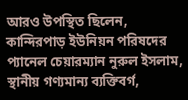আরও উপস্থিত ছিলেন, কান্দিরপাড় ইউনিয়ন পরিষদের প্যানেল চেয়ারম্যান নুরুল ইসলাম, স্থানীয় গণ্যমান্য ব্যক্তিবর্গ,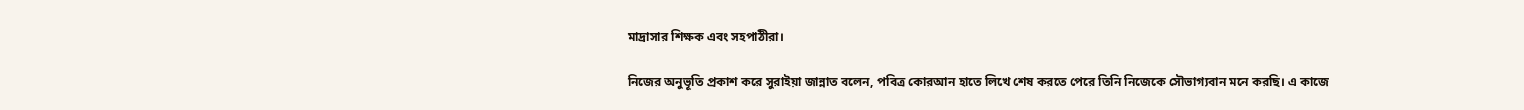মাদ্রাসার শিক্ষক এবং সহপাঠীরা।

নিজের অনুভূতি প্রকাশ করে সুরাইয়া জান্নাত বলেন, পবিত্র কোরআন হাতে লিখে শেষ করতে পেরে তিনি নিজেকে সৌভাগ্যবান মনে করছি। এ কাজে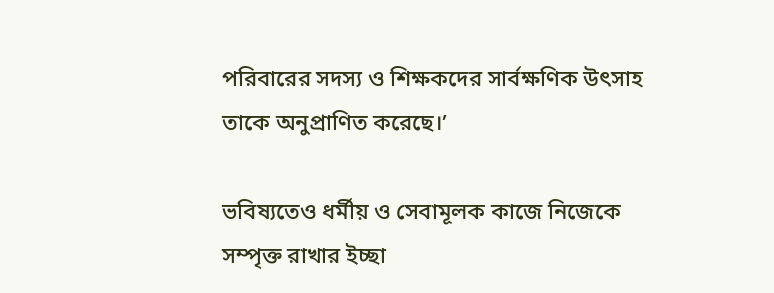পরিবারের সদস্য ও শিক্ষকদের সার্বক্ষণিক উৎসাহ তাকে অনুপ্রাণিত করেছে।’

ভবিষ্যতেও ধর্মীয় ও সেবামূলক কাজে নিজেকে সম্পৃক্ত রাখার ইচ্ছা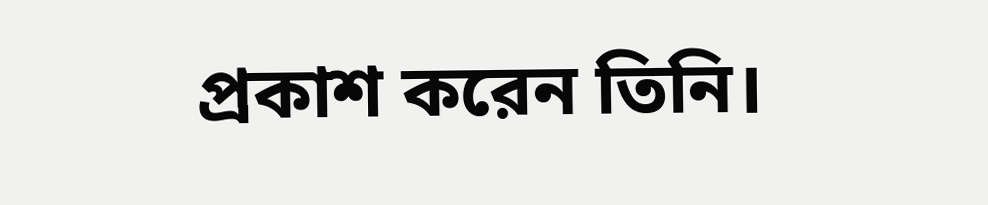প্রকাশ করেন তিনি।